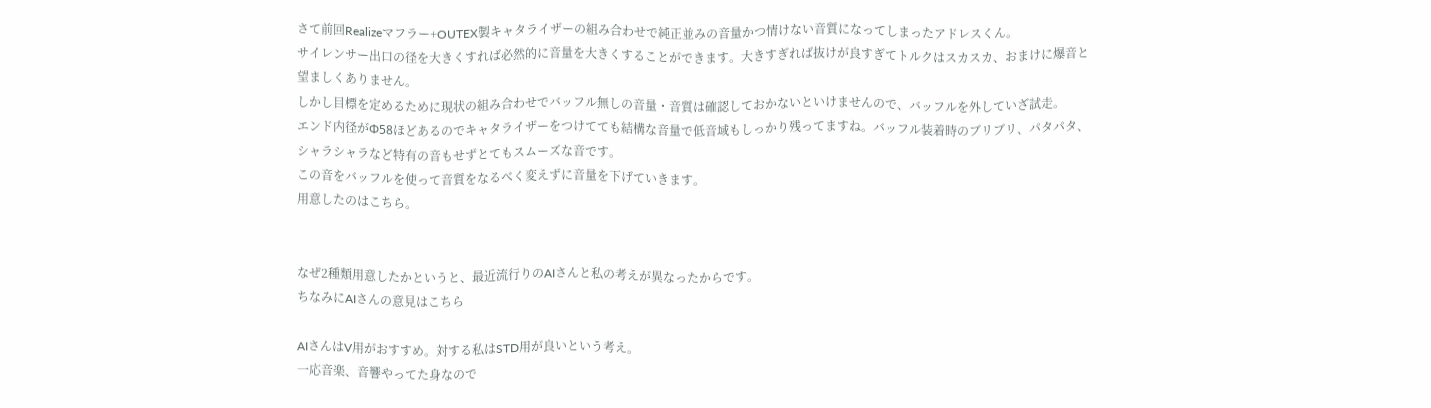さて前回Realizeマフラー+OUTEX製キャタライザーの組み合わせで純正並みの音量かつ情けない音質になってしまったアドレスくん。
サイレンサー出口の径を大きくすれば必然的に音量を大きくすることができます。大きすぎれば抜けが良すぎてトルクはスカスカ、おまけに爆音と望ましくありません。
しかし目標を定めるために現状の組み合わせでバッフル無しの音量・音質は確認しておかないといけませんので、バッフルを外していざ試走。
エンド内径がΦ58ほどあるのでキャタライザーをつけてても結構な音量で低音域もしっかり残ってますね。バッフル装着時のブリブリ、パタパタ、シャラシャラなど特有の音もせずとてもスムーズな音です。
この音をバッフルを使って音質をなるべく変えずに音量を下げていきます。
用意したのはこちら。


なぜ2種類用意したかというと、最近流行りのAIさんと私の考えが異なったからです。
ちなみにAIさんの意見はこちら

AIさんはV用がおすすめ。対する私はSTD用が良いという考え。
一応音楽、音響やってた身なので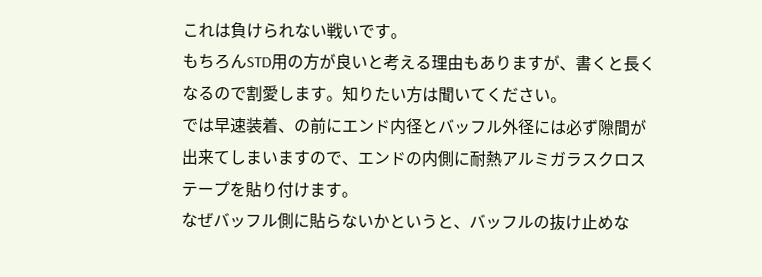これは負けられない戦いです。
もちろんSTD用の方が良いと考える理由もありますが、書くと長くなるので割愛します。知りたい方は聞いてください。
では早速装着、の前にエンド内径とバッフル外径には必ず隙間が出来てしまいますので、エンドの内側に耐熱アルミガラスクロステープを貼り付けます。
なぜバッフル側に貼らないかというと、バッフルの抜け止めな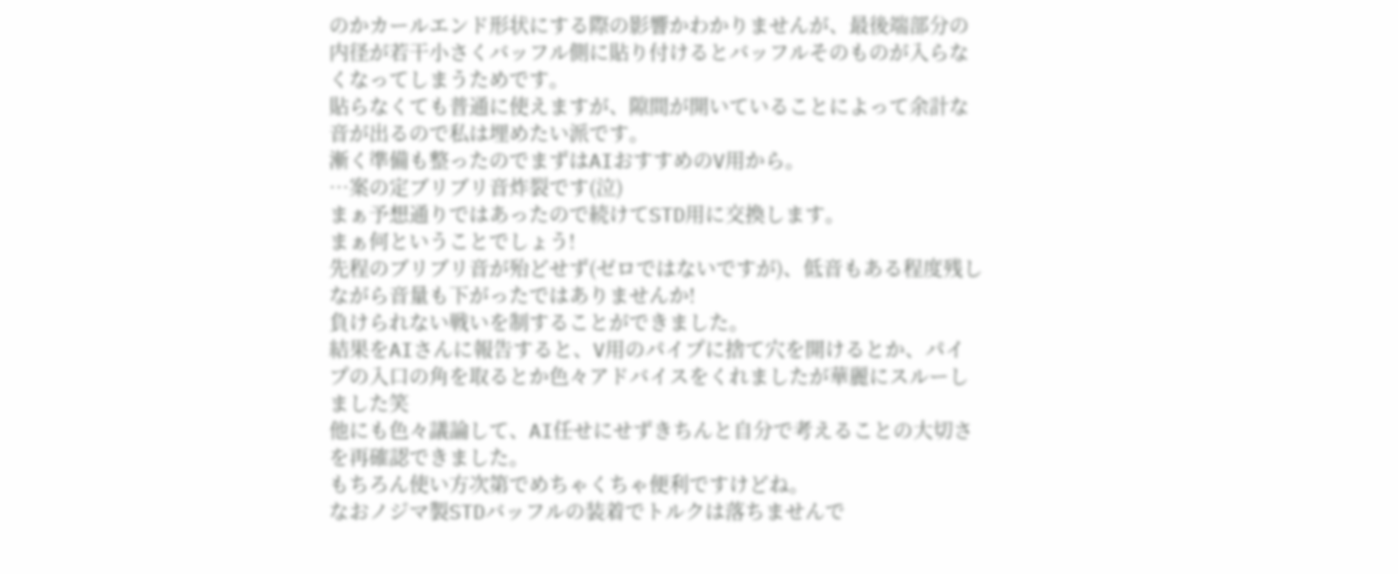のかカールエンド形状にする際の影響かわかりませんが、最後端部分の内径が若干小さくバッフル側に貼り付けるとバッフルそのものが入らなくなってしまうためです。
貼らなくても普通に使えますが、隙間が開いていることによって余計な音が出るので私は埋めたい派です。
漸く準備も整ったのでまずはAIおすすめのV用から。
…案の定ブリブリ音炸裂です(泣)
まぁ予想通りではあったので続けてSTD用に交換します。
まぁ何ということでしょう!
先程のブリブリ音が殆どせず(ゼロではないですが)、低音もある程度残しながら音量も下がったではありませんか!
負けられない戦いを制することができました。
結果をAIさんに報告すると、V用のパイプに捨て穴を開けるとか、パイプの入口の角を取るとか色々アドバイスをくれましたが華麗にスルーしました笑
他にも色々議論して、AI任せにせずきちんと自分で考えることの大切さを再確認できました。
もちろん使い方次第でめちゃくちゃ便利ですけどね。
なおノジマ製STDバッフルの装着でトルクは落ちませんで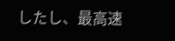したし、最高速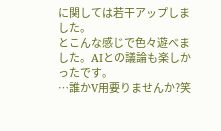に関しては若干アップしました。
とこんな感じで色々遊べました。AIとの議論も楽しかったです。
…誰かV用要りませんか?笑